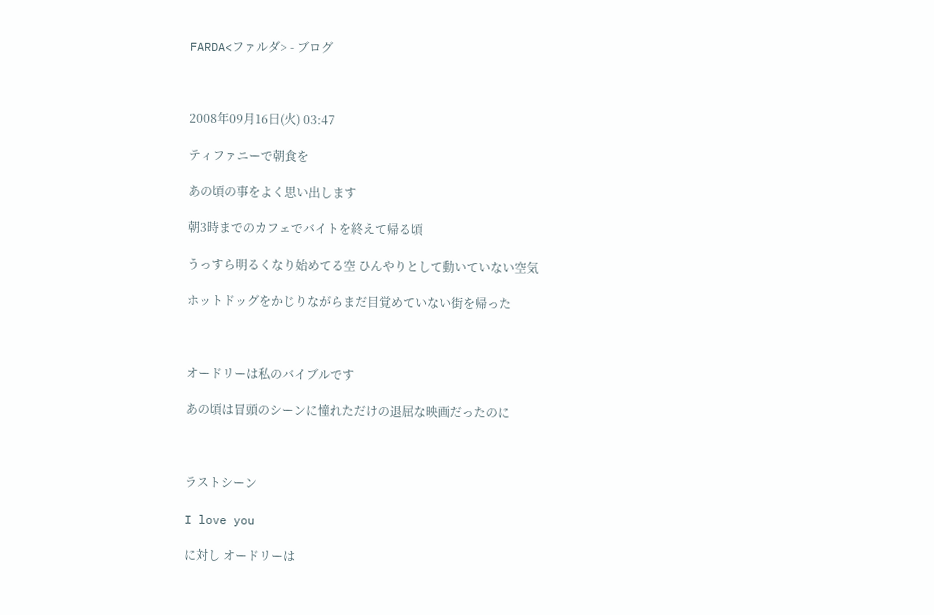FARDA<ファルダ> - ブログ



2008年09月16日(火) 03:47

ティファニーで朝食を

あの頃の事をよく思い出します

朝3時までのカフェでバイトを終えて帰る頃

うっすら明るくなり始めてる空 ひんやりとして動いていない空気

ホットドッグをかじりながらまだ目覚めていない街を帰った



オードリーは私のバイブルです

あの頃は冒頭のシーンに憧れただけの退屈な映画だったのに



ラストシーン

I love you

に対し オードリーは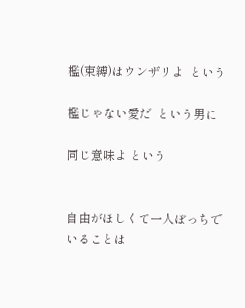檻(束縛)はウンザリよ  という

檻じゃない愛だ  という男に

同じ意味よ という


自由がほしくて一人ぼっちでいることは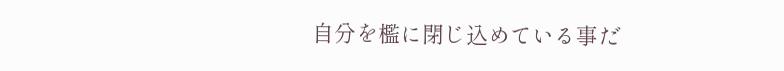自分を檻に閉じ込めている事だ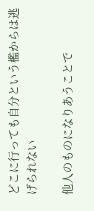どこに行っても自分という檻からは逃げられない

他人のものになりあうことで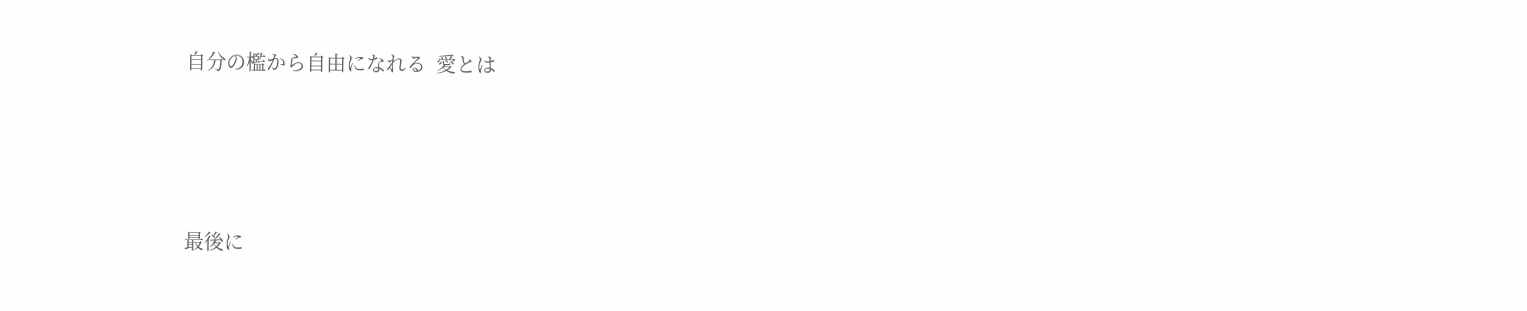自分の檻から自由になれる  愛とは





最後に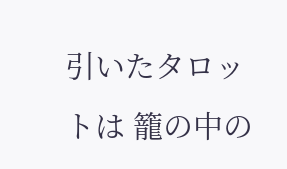引いたタロットは 籠の中の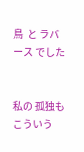鳥  と ラバース でした


私の 孤独も こういう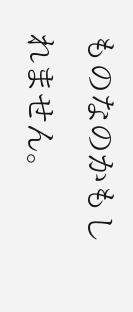ものなのかもしれません。